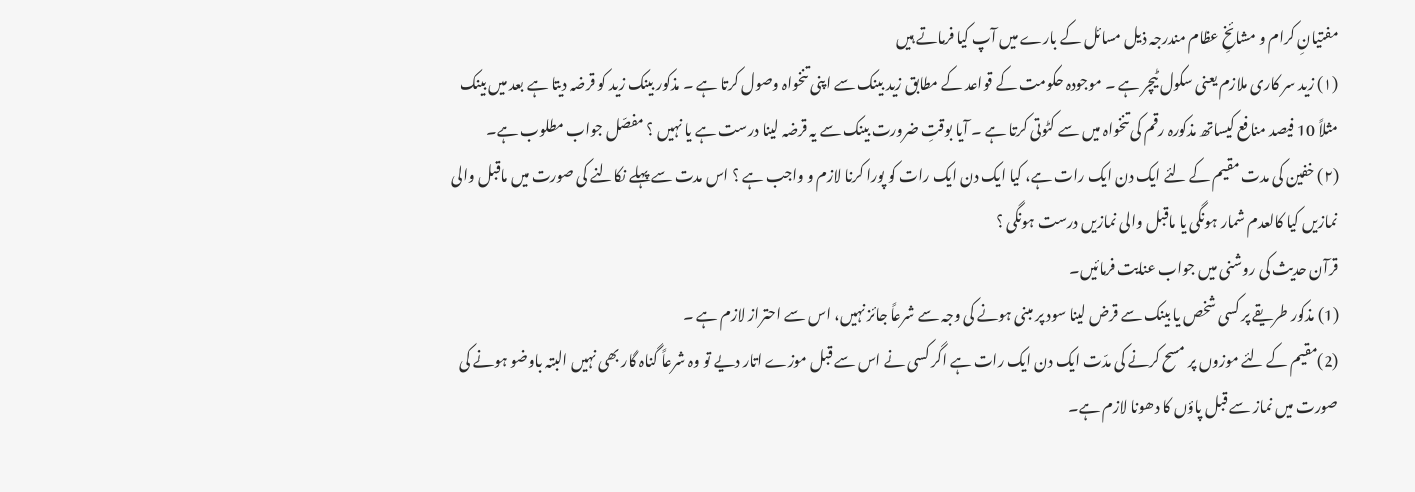مفتیانِ کرام و مشائخِ عظام مندرجہ ذیل مسائل کے بارے میں آپ کیا فرماتے ہیں
(۱) زید سر کاری ملازم یعنی سکول ٹیچر ہے ۔ موجودہ حکومت کے قواعد کے مطابق زید بینک سے اپنی تنخواہ وصول کرتا ہے ۔ مذکور بینک زید کو قرضہ دیتا ہے بعد میں بینک مثلاً 10 فیصد منافع کیساتھ مذکورہ رقم کی تنخواہ میں سے کٹوتی کرتا ہے ۔ آیا بوقتِ ضرورت بینک سے یہ قرضہ لینا درست ہے یا نہیں ؟ مفصّل جواب مطلوب ہے۔
(۲) خفین کی مدت مقیم کے لئے ایک دن ایک رات ہے، کیا ایک دن ایک رات کو پورا کرنا لازم و واجب ہے ؟ اس مدت سے پہلے نکالنے کی صورت میں ماقبل والی نمازیں کیا کالعدم شمار ہونگی یا ماقبل والی نمازیں درست ہونگی ؟
قرآن حدیث کی روشنی میں جواب عنایت فرمائیں۔
(1) مذکور طریقے پر کسی شخص یا بینک سے قرض لینا سود پر مبنی ہونے کی وجہ سے شرعاً جائز نہیں، اس سے احتراز لازم ہے ۔
(2)مقیم کے لئے موزوں پر مسح کرنے کی مدّت ایک دن ایک رات ہے اگر کسی نے اس سے قبل موزے اتار دیے تو وہ شرعاً گناہ گار بھی نہیں البتہ باوضو ہونے کی صورت میں نماز سے قبل پاؤں کا دھونا لازم ہے۔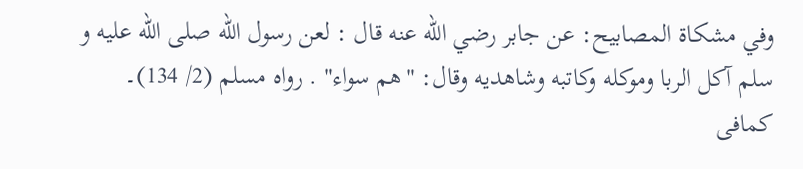وفي مشكاة المصابيح: عن جابر رضي الله عنه قال : لعن رسول الله صلى الله عليه و سلم آكل الربا وموكله وكاتبه وشاهديه وقال: "هم سواء" . رواه مسلم (2/ 134)۔
کمافی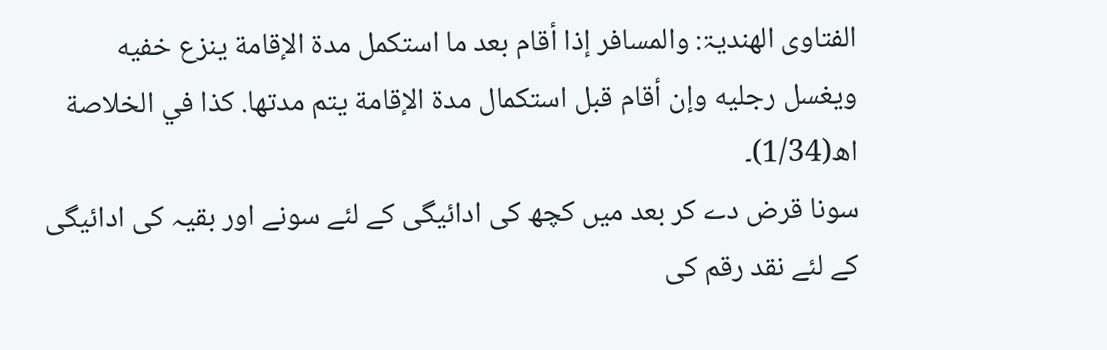الفتاوی الھندیۃ: والمسافر إذا أقام بعد ما استكمل مدة الإقامة ينزع خفيه ويغسل رجليه وإن أقام قبل استكمال مدة الإقامة يتم مدتها. كذا في الخلاصة اھ(1/34)۔
سونا قرض دے کر بعد میں کچھ کی ادائیگی کے لئے سونے اور بقیہ کی ادائیگی کے لئے نقد رقم کی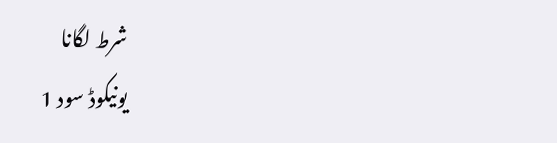شرط لگانا
یونیکوڈ سود 1